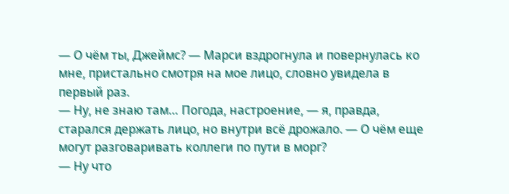— О чём ты, Джеймс? — Марси вздрогнула и повернулась ко мне, пристально смотря на мое лицо, словно увидела в первый раз.
— Ну, не знаю там… Погода, настроение, — я, правда, старался держать лицо, но внутри всё дрожало. — О чём еще могут разговаривать коллеги по пути в морг?
— Ну что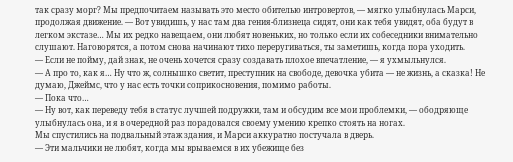так сразу морг? Мы предпочитаем называть это место обителью интровертов, — мягко улыбнулась Марси, продолжая движение. — Вот увидишь, у нас там два гения-близнеца сидят, они как тебя увидят, оба будут в легком экстазе… Мы их редко навещаем, они любят новеньких, но только если их собеседники внимательно слушают. Наговорятся, а потом снова начинают тихо переругиваться, ты заметишь, когда пора уходить.
— Если не пойму, дай знак, не очень хочется сразу создавать плохое впечатление, — я ухмыльнулся.
— А про то, как я… Ну что ж, солнышко светит, преступник на свободе, девочка убита — не жизнь, а сказка! Не думаю, Джеймс, что у нас есть точки соприкосновения, помимо работы.
— Пока что…
— Ну вот, как переведу тебя в статус лучшей подружки, там и обсудим все мои проблемки, — ободряюще улыбнулась она, и я в очередной раз порадовался своему умению крепко стоять на ногах.
Мы спустились на подвальный этаж здания, и Марси аккуратно постучала в дверь.
— Эти мальчики не любят, когда мы врываемся в их убежище без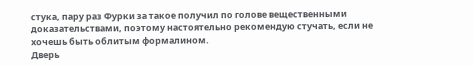стука, пару раз Фурки за такое получил по голове вещественными доказательствами, поэтому настоятельно рекомендую стучать, если не хочешь быть облитым формалином.
Дверь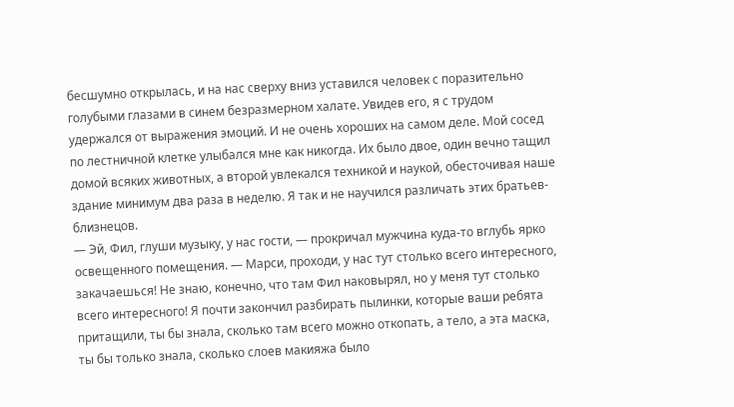бесшумно открылась, и на нас сверху вниз уставился человек с поразительно голубыми глазами в синем безразмерном халате. Увидев его, я с трудом удержался от выражения эмоций. И не очень хороших на самом деле. Мой сосед по лестничной клетке улыбался мне как никогда. Их было двое, один вечно тащил домой всяких животных, а второй увлекался техникой и наукой, обесточивая наше здание минимум два раза в неделю. Я так и не научился различать этих братьев-близнецов.
— Эй, Фил, глуши музыку, у нас гости, — прокричал мужчина куда-то вглубь ярко освещенного помещения. — Марси, проходи, у нас тут столько всего интересного, закачаешься! Не знаю, конечно, что там Фил наковырял, но у меня тут столько всего интересного! Я почти закончил разбирать пылинки, которые ваши ребята притащили, ты бы знала, сколько там всего можно откопать, а тело, а эта маска, ты бы только знала, сколько слоев макияжа было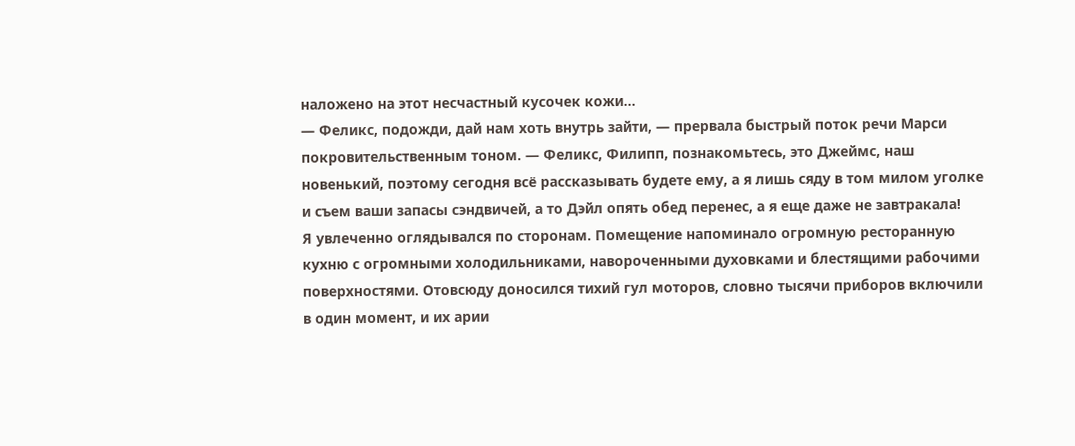наложено на этот несчастный кусочек кожи…
— Феликс, подожди, дай нам хоть внутрь зайти, — прервала быстрый поток речи Марси покровительственным тоном. — Феликс, Филипп, познакомьтесь, это Джеймс, наш новенький, поэтому сегодня всё рассказывать будете ему, а я лишь сяду в том милом уголке и съем ваши запасы сэндвичей, а то Дэйл опять обед перенес, а я еще даже не завтракала!
Я увлеченно оглядывался по сторонам. Помещение напоминало огромную ресторанную кухню с огромными холодильниками, навороченными духовками и блестящими рабочими поверхностями. Отовсюду доносился тихий гул моторов, словно тысячи приборов включили в один момент, и их арии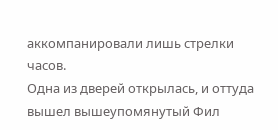аккомпанировали лишь стрелки часов.
Одна из дверей открылась, и оттуда вышел вышеупомянутый Фил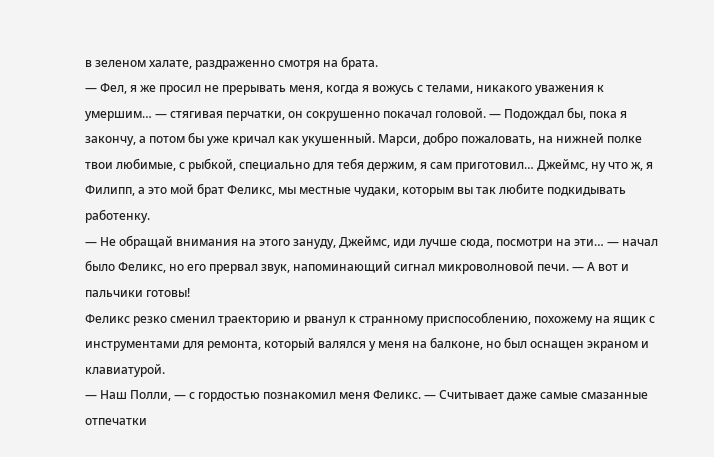в зеленом халате, раздраженно смотря на брата.
— Фел, я же просил не прерывать меня, когда я вожусь с телами, никакого уважения к умершим… — стягивая перчатки, он сокрушенно покачал головой. — Подождал бы, пока я закончу, а потом бы уже кричал как укушенный. Марси, добро пожаловать, на нижней полке твои любимые, с рыбкой, специально для тебя держим, я сам приготовил… Джеймс, ну что ж, я Филипп, а это мой брат Феликс, мы местные чудаки, которым вы так любите подкидывать работенку.
— Не обращай внимания на этого зануду, Джеймс, иди лучше сюда, посмотри на эти… — начал было Феликс, но его прервал звук, напоминающий сигнал микроволновой печи. — А вот и пальчики готовы!
Феликс резко сменил траекторию и рванул к странному приспособлению, похожему на ящик с инструментами для ремонта, который валялся у меня на балконе, но был оснащен экраном и клавиатурой.
— Наш Полли, — с гордостью познакомил меня Феликс. — Считывает даже самые смазанные отпечатки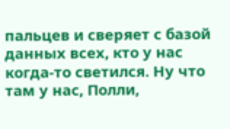пальцев и сверяет с базой данных всех, кто у нас когда-то светился. Ну что там у нас, Полли,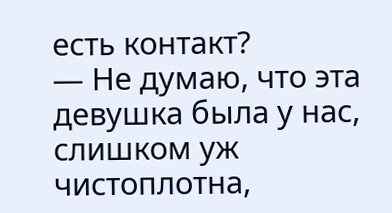есть контакт?
— Не думаю, что эта девушка была у нас, слишком уж чистоплотна,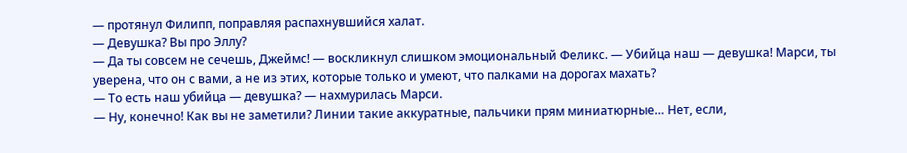— протянул Филипп, поправляя распахнувшийся халат.
— Девушка? Вы про Эллу?
— Да ты совсем не сечешь, Джеймс! — воскликнул слишком эмоциональный Феликс. — Убийца наш — девушка! Марси, ты уверена, что он с вами, а не из этих, которые только и умеют, что палками на дорогах махать?
— То есть наш убийца — девушка? — нахмурилась Марси.
— Ну, конечно! Как вы не заметили? Линии такие аккуратные, пальчики прям миниатюрные… Нет, если,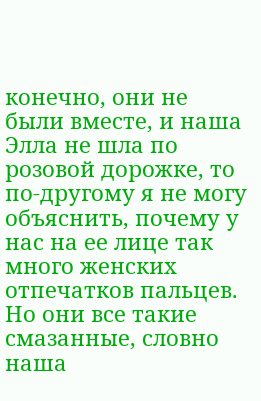конечно, они не были вместе, и наша Элла не шла по розовой дорожке, то по-другому я не могу объяснить, почему у нас на ее лице так много женских отпечатков пальцев. Но они все такие смазанные, словно наша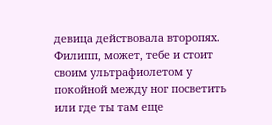девица действовала второпях. Филипп, может, тебе и стоит своим ультрафиолетом у покойной между ног посветить или где ты там еще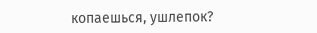копаешься, ушлепок?